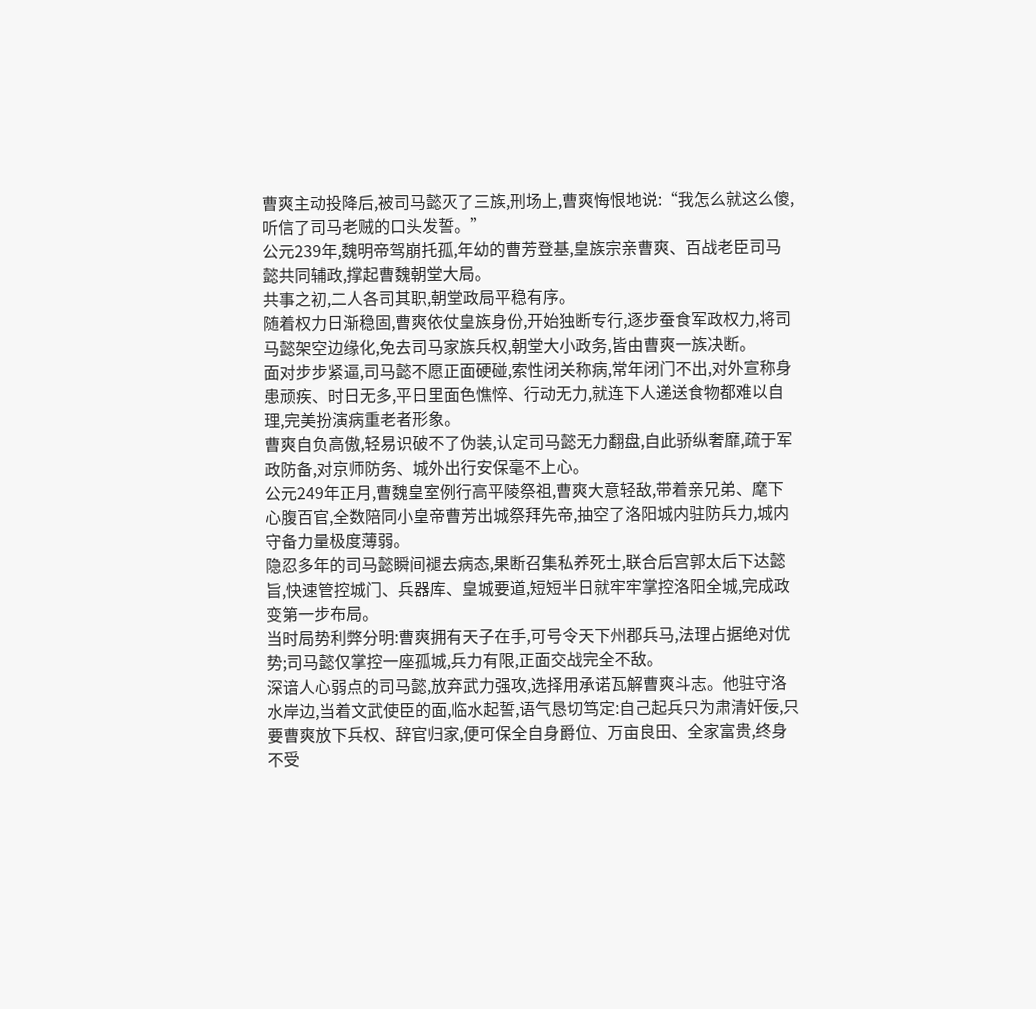曹爽主动投降后,被司马懿灭了三族,刑场上,曹爽悔恨地说:“我怎么就这么傻,听信了司马老贼的口头发誓。”
公元239年,魏明帝驾崩托孤,年幼的曹芳登基,皇族宗亲曹爽、百战老臣司马懿共同辅政,撑起曹魏朝堂大局。
共事之初,二人各司其职,朝堂政局平稳有序。
随着权力日渐稳固,曹爽依仗皇族身份,开始独断专行,逐步蚕食军政权力,将司马懿架空边缘化,免去司马家族兵权,朝堂大小政务,皆由曹爽一族决断。
面对步步紧逼,司马懿不愿正面硬碰,索性闭关称病,常年闭门不出,对外宣称身患顽疾、时日无多,平日里面色憔悴、行动无力,就连下人递送食物都难以自理,完美扮演病重老者形象。
曹爽自负高傲,轻易识破不了伪装,认定司马懿无力翻盘,自此骄纵奢靡,疏于军政防备,对京师防务、城外出行安保毫不上心。
公元249年正月,曹魏皇室例行高平陵祭祖,曹爽大意轻敌,带着亲兄弟、麾下心腹百官,全数陪同小皇帝曹芳出城祭拜先帝,抽空了洛阳城内驻防兵力,城内守备力量极度薄弱。
隐忍多年的司马懿瞬间褪去病态,果断召集私养死士,联合后宫郭太后下达懿旨,快速管控城门、兵器库、皇城要道,短短半日就牢牢掌控洛阳全城,完成政变第一步布局。
当时局势利弊分明:曹爽拥有天子在手,可号令天下州郡兵马,法理占据绝对优势;司马懿仅掌控一座孤城,兵力有限,正面交战完全不敌。
深谙人心弱点的司马懿,放弃武力强攻,选择用承诺瓦解曹爽斗志。他驻守洛水岸边,当着文武使臣的面,临水起誓,语气恳切笃定:自己起兵只为肃清奸佞,只要曹爽放下兵权、辞官归家,便可保全自身爵位、万亩良田、全家富贵,终身不受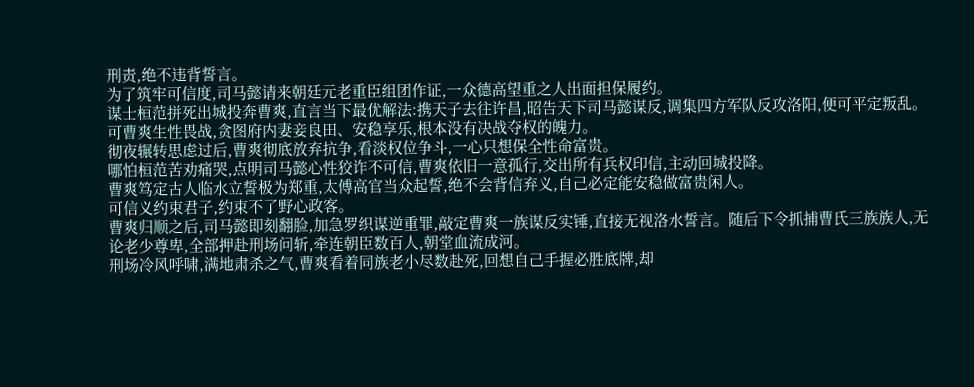刑责,绝不违背誓言。
为了筑牢可信度,司马懿请来朝廷元老重臣组团作证,一众德高望重之人出面担保履约。
谋士桓范拼死出城投奔曹爽,直言当下最优解法:携天子去往许昌,昭告天下司马懿谋反,调集四方军队反攻洛阳,便可平定叛乱。
可曹爽生性畏战,贪图府内妻妾良田、安稳享乐,根本没有决战夺权的魄力。
彻夜辗转思虑过后,曹爽彻底放弃抗争,看淡权位争斗,一心只想保全性命富贵。
哪怕桓范苦劝痛哭,点明司马懿心性狡诈不可信,曹爽依旧一意孤行,交出所有兵权印信,主动回城投降。
曹爽笃定古人临水立誓极为郑重,太傅高官当众起誓,绝不会背信弃义,自己必定能安稳做富贵闲人。
可信义约束君子,约束不了野心政客。
曹爽归顺之后,司马懿即刻翻脸,加急罗织谋逆重罪,敲定曹爽一族谋反实锤,直接无视洛水誓言。随后下令抓捕曹氏三族族人,无论老少尊卑,全部押赴刑场问斩,牵连朝臣数百人,朝堂血流成河。
刑场冷风呼啸,满地肃杀之气,曹爽看着同族老小尽数赴死,回想自己手握必胜底牌,却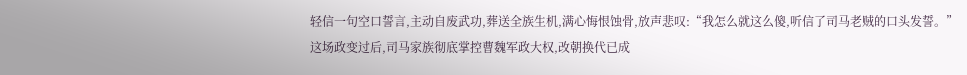轻信一句空口誓言,主动自废武功,葬送全族生机,满心悔恨蚀骨,放声悲叹:“我怎么就这么傻,听信了司马老贼的口头发誓。”
这场政变过后,司马家族彻底掌控曹魏军政大权,改朝换代已成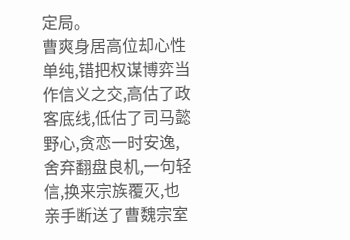定局。
曹爽身居高位却心性单纯,错把权谋博弈当作信义之交,高估了政客底线,低估了司马懿野心,贪恋一时安逸,舍弃翻盘良机,一句轻信,换来宗族覆灭,也亲手断送了曹魏宗室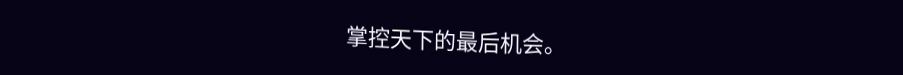掌控天下的最后机会。